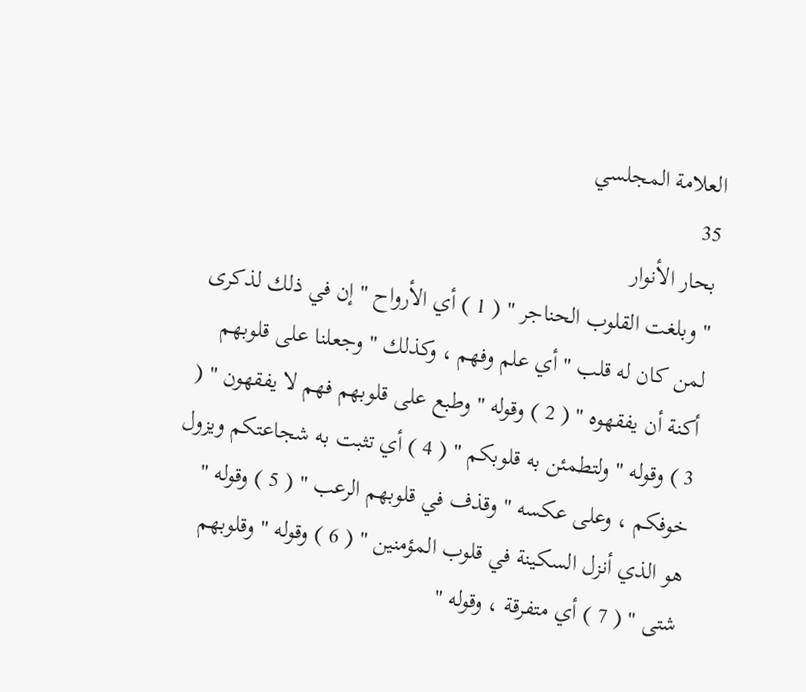العلامة المجلسي
35
بحار الأنوار
" وبلغت القلوب الحناجر " ( 1 ) أي الأرواح " إن في ذلك لذكرى لمن كان له قلب " أي علم وفهم ، وكذلك " وجعلنا على قلوبهم أكنة أن يفقهوه " ( 2 ) وقوله " وطبع على قلوبهم فهم لا يفقهون " ( 3 ) وقوله " ولتطمئن به قلوبكم " ( 4 ) أي تثبت به شجاعتكم ويزول خوفكم ، وعلى عكسه " وقذف في قلوبهم الرعب " ( 5 ) وقوله " هو الذي أنزل السكينة في قلوب المؤمنين " ( 6 ) وقوله " وقلوبهم شتى " ( 7 ) أي متفرقة ، وقوله "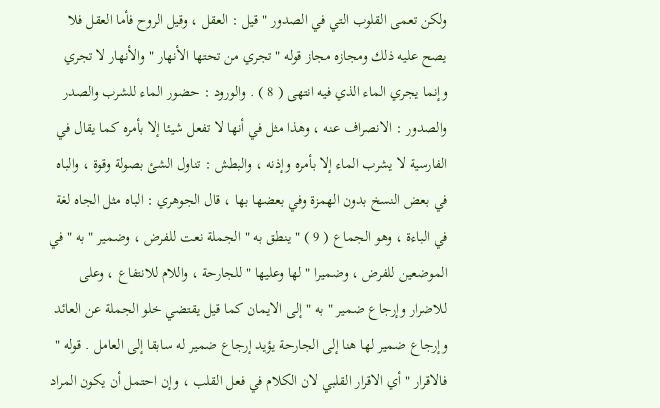ولكن تعمى القلوب التي في الصدور " قيل : العقل ، وقيل الروح فأما العقل فلا يصح عليه ذلك ومجازه مجاز قوله " تجري من تحتها الأنهار " والأنهار لا تجري وإنما يجري الماء الذي فيه انتهى ( 8 ) . والورود : حضور الماء للشرب والصدر والصدور : الانصراف عنه ، وهذا مثل في أنها لا تفعل شيئا إلا بأمره كما يقال في الفارسية لا يشرب الماء إلا بأمره وإذنه ، والبطش : تناول الشئ بصولة وقوة ، والباه في بعض النسخ بدون الهمزة وفي بعضها بها ، قال الجوهري : الباه مثل الجاه لغة في الباءة ، وهو الجماع ( 9 ) " ينطق به " الجملة نعت للفرض ، وضمير " به " في الموضعين للفرض ، وضميرا " لها وعليها " للجارحة ، واللام للانتفاع ، وعلى للاضرار وإرجاع ضمير " به " إلى الايمان كما قيل يقتضي خلو الجملة عن العائد وإرجاع ضمير لها هنا إلى الجارحة يؤيد إرجاع ضمير له سابقا إلى العامل . قوله " فالاقرار " أي الاقرار القلبي لان الكلام في فعل القلب ، وإن احتمل أن يكون المراد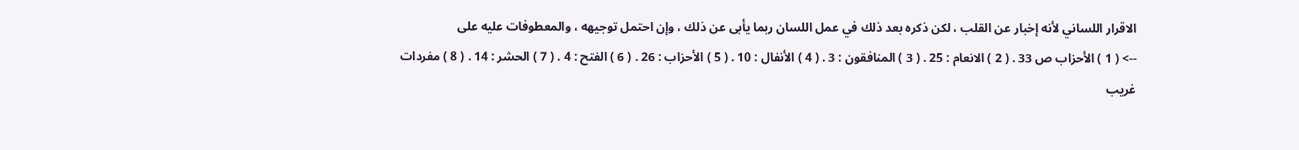الاقرار اللساني لأنه إخبار عن القلب ، لكن ذكره بعد ذلك في عمل اللسان ربما يأبى عن ذلك ، وإن احتمل توجيهه ، والمعطوفات عليه على
--> ( 1 ) الأحزاب ص 33 . ( 2 ) الانعام : 25 . ( 3 ) المنافقون : 3 . ( 4 ) الأنفال : 10 . ( 5 ) الأحزاب : 26 . ( 6 ) الفتح : 4 . ( 7 ) الحشر : 14 . ( 8 ) مفردات غريب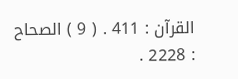القرآن : 411 . ( 9 ) الصحاح : 2228 .